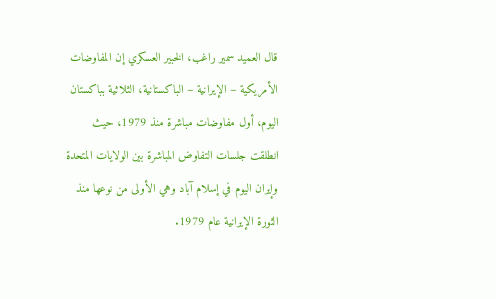قال العميد سمير راغب، الخبير العسكري إن المفاوضات الأمريكية – الإيرانية – الباكستانية، الثلاثية بباكستان اليوم، أول مفاوضات مباشرة منذ 1979، حيث انطلقت جلسات التفاوض المباشرة بين الولايات المتحدة وإيران اليوم في إسلام آباد وهي الأولى من نوعها منذ الثورة الإيرانية عام 1979.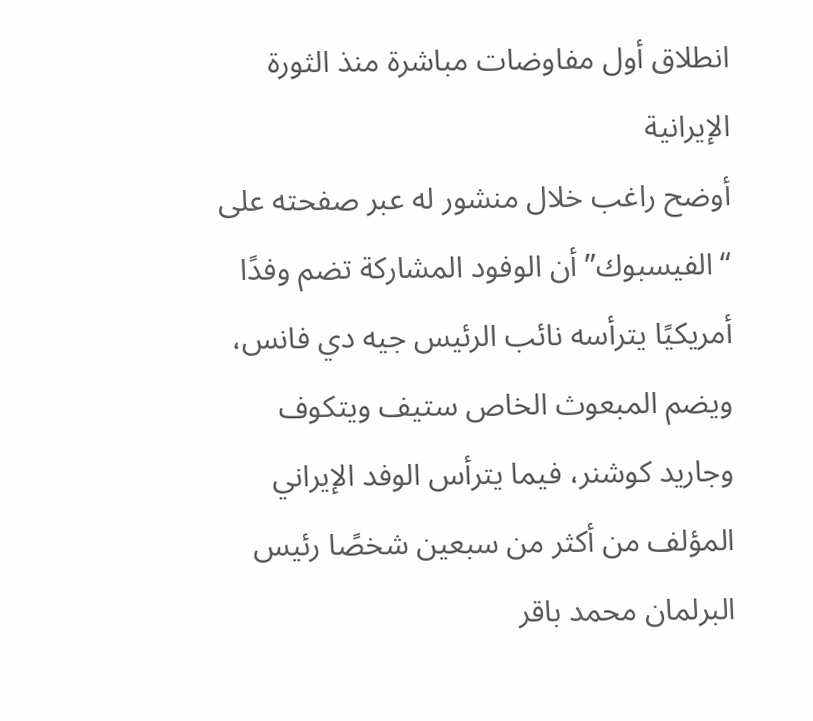انطلاق أول مفاوضات مباشرة منذ الثورة الإيرانية
أوضح راغب خلال منشور له عبر صفحته على “الفيسبوك” أن الوفود المشاركة تضم وفدًا أمريكيًا يترأسه نائب الرئيس جيه دي فانس، ويضم المبعوث الخاص ستيف ويتكوف وجاريد كوشنر، فيما يترأس الوفد الإيراني المؤلف من أكثر من سبعين شخصًا رئيس البرلمان محمد باقر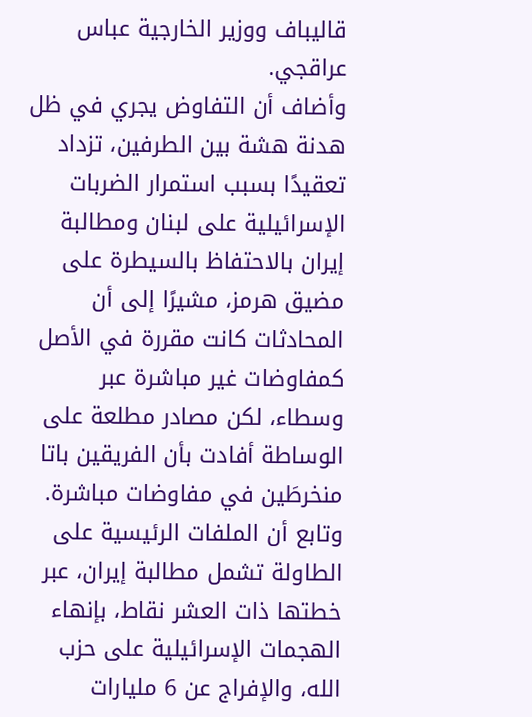قاليباف ووزير الخارجية عباس عراقجي.
وأضاف أن التفاوض يجري في ظل هدنة هشة بين الطرفين، تزداد تعقيدًا بسبب استمرار الضربات الإسرائيلية على لبنان ومطالبة إيران بالاحتفاظ بالسيطرة على مضيق هرمز، مشيرًا إلى أن المحادثات كانت مقررة في الأصل كمفاوضات غير مباشرة عبر وسطاء، لكن مصادر مطلعة على الوساطة أفادت بأن الفريقين باتا منخرطَين في مفاوضات مباشرة.
وتابع أن الملفات الرئيسية على الطاولة تشمل مطالبة إيران، عبر خطتها ذات العشر نقاط، بإنهاء الهجمات الإسرائيلية على حزب الله، والإفراج عن 6 مليارات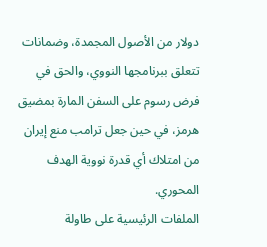دولار من الأصول المجمدة، وضمانات تتعلق ببرنامجها النووي، والحق في فرض رسوم على السفن المارة بمضيق هرمز، في حين جعل ترامب منع إيران من امتلاك أي قدرة نووية الهدف المحوري.
الملفات الرئيسية على طاولة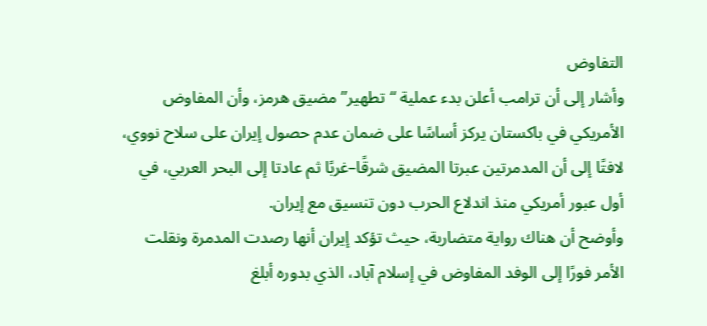التفاوض
وأشار إلى أن ترامب أعلن بدء عملية “تطهير” مضيق هرمز، وأن المفاوض الأمريكي في باكستان يركز أساسًا على ضمان عدم حصول إيران على سلاح نووي، لافتًا إلى أن المدمرتين عبرتا المضيق شرقًا–غربًا ثم عادتا إلى البحر العربي، في أول عبور أمريكي منذ اندلاع الحرب دون تنسيق مع إيران.
وأوضح أن هناك رواية متضاربة، حيث تؤكد إيران أنها رصدت المدمرة ونقلت الأمر فورًا إلى الوفد المفاوض في إسلام آباد، الذي بدوره أبلغ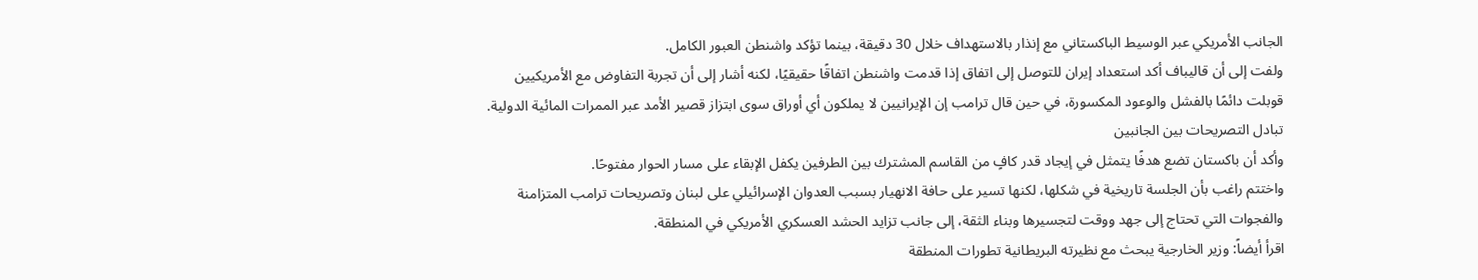الجانب الأمريكي عبر الوسيط الباكستاني مع إنذار بالاستهداف خلال 30 دقيقة، بينما تؤكد واشنطن العبور الكامل.
ولفت إلى أن قاليباف أكد استعداد إيران للتوصل إلى اتفاق إذا قدمت واشنطن اتفاقًا حقيقيًا، لكنه أشار إلى أن تجربة التفاوض مع الأمريكيين قوبلت دائمًا بالفشل والوعود المكسورة، في حين قال ترامب إن الإيرانيين لا يملكون أي أوراق سوى ابتزاز قصير الأمد عبر الممرات المائية الدولية.
تبادل التصريحات بين الجانبين
وأكد أن باكستان تضع هدفًا يتمثل في إيجاد قدر كافٍ من القاسم المشترك بين الطرفين يكفل الإبقاء على مسار الحوار مفتوحًا.
واختتم راغب بأن الجلسة تاريخية في شكلها، لكنها تسير على حافة الانهيار بسبب العدوان الإسرائيلي على لبنان وتصريحات ترامب المتزامنة والفجوات التي تحتاج إلى جهد ووقت لتجسيرها وبناء الثقة، إلى جانب تزايد الحشد العسكري الأمريكي في المنطقة.
اقرأ أيضاً: وزير الخارجية يبحث مع نظيرته البريطانية تطورات المنطقة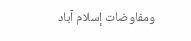ومفاوضات إسلام آباد